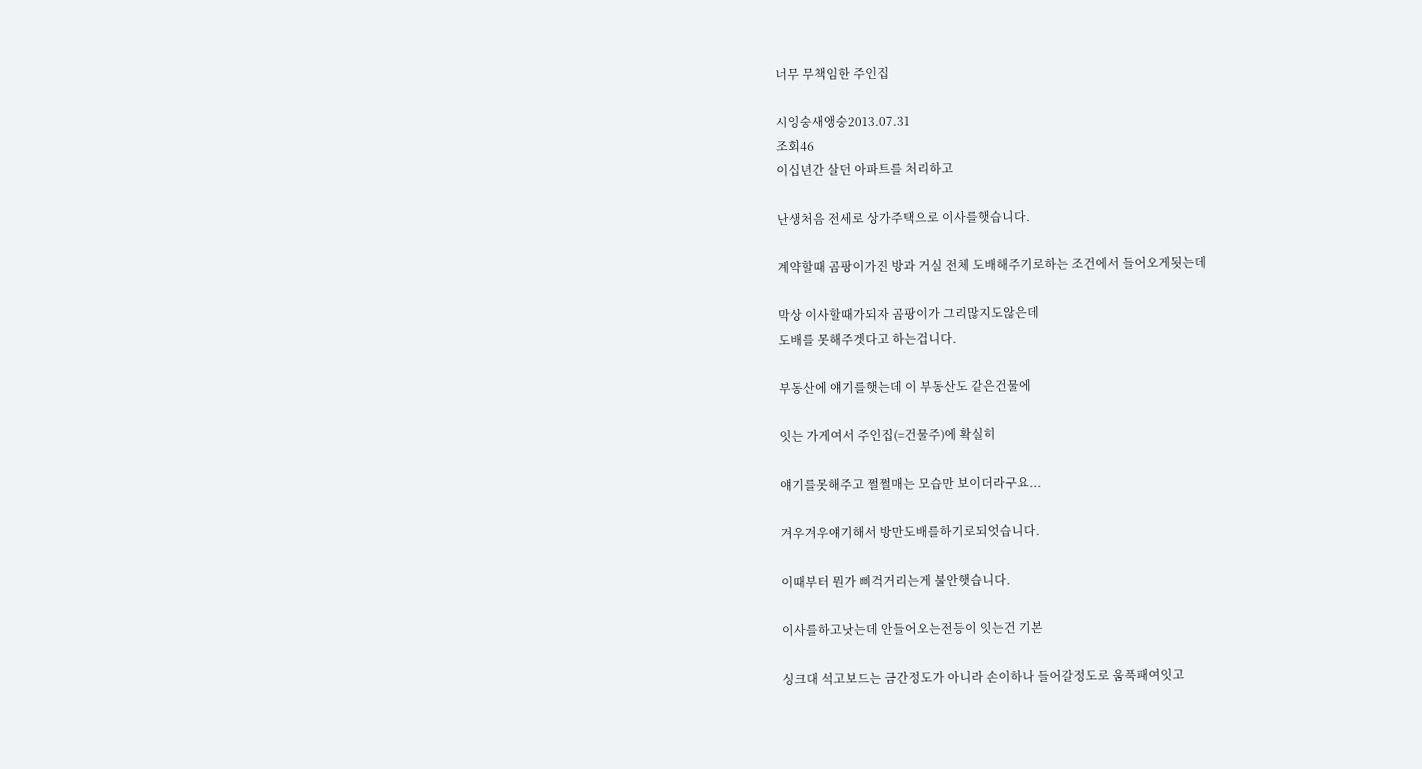너무 무책임한 주인집

시잉숭새앵숭2013.07.31
조회46
이십년간 살던 아파트를 처리하고

난생처음 전세로 상가주택으로 이사를햇습니다.

계약할때 곰팡이가진 방과 거실 전체 도배해주기로하는 조건에서 들어오게됫는데

막상 이사할때가되자 곰팡이가 그리많지도않은데
도배를 못해주겟다고 하는겁니다.

부동산에 얘기를햇는데 이 부동산도 같은건물에

잇는 가게여서 주인집(=건물주)에 확실히

얘기를못해주고 쩔쩔매는 모습만 보이더라구요...

겨우겨우얘기해서 방만도배를하기로되엇습니다.

이때부터 뭔가 삐걱거리는게 불안햇습니다.

이사를하고낫는데 안들어오는전등이 잇는건 기본

싱크대 석고보드는 금간정도가 아니라 손이하나 들어갈정도로 움푹패여잇고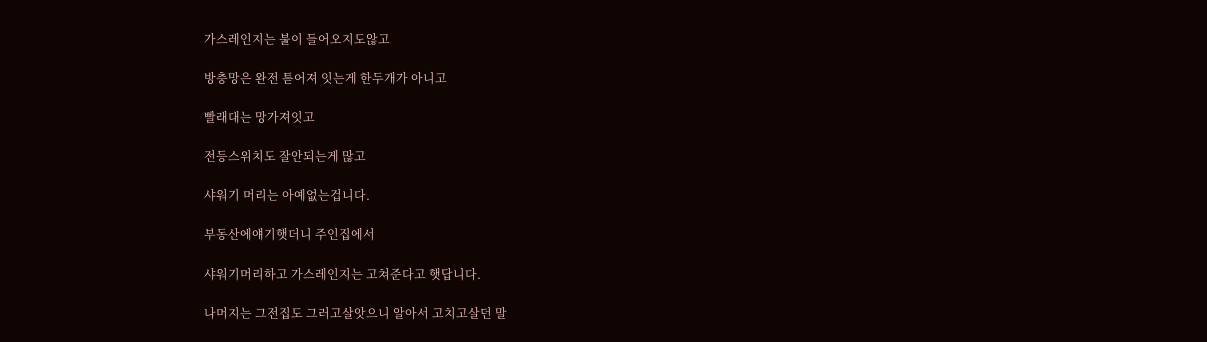가스레인지는 불이 들어오지도않고

방충망은 완전 튿어져 잇는게 한두개가 아니고

빨래대는 망가져잇고

전등스위치도 잘안되는게 많고

샤워기 머리는 아예없는겁니다.

부동산에얘기햇더니 주인집에서

샤워기머리하고 가스레인지는 고쳐준다고 햇답니다.

나머지는 그전집도 그러고살앗으니 알아서 고치고살던 말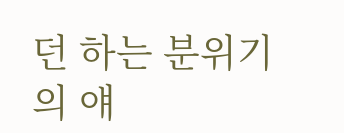던 하는 분위기의 얘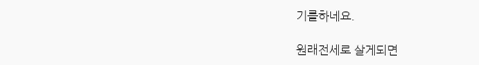기를하네요.

원래전세로 살게되면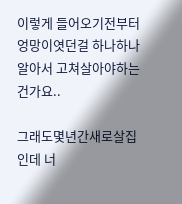이렇게 들어오기전부터 엉망이엿던걸 하나하나 알아서 고쳐살아야하는건가요..

그래도몇년간새로살집인데 너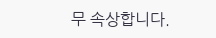무 속상합니다.